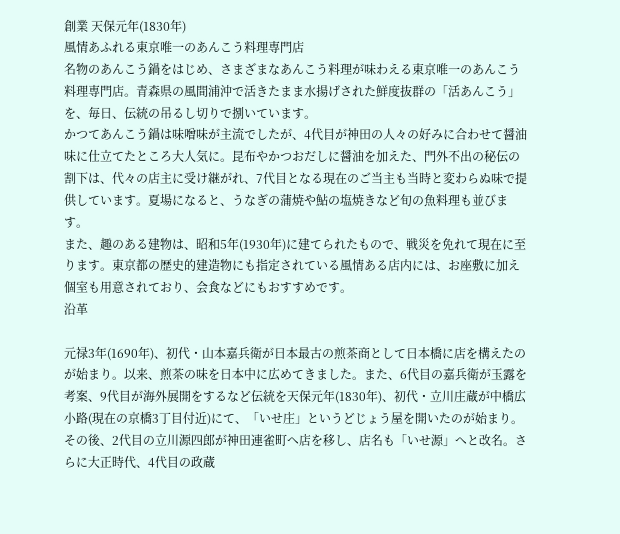創業 天保元年(1830年)
風情あふれる東京唯一のあんこう料理専門店
名物のあんこう鍋をはじめ、さまざまなあんこう料理が味わえる東京唯一のあんこう料理専門店。青森県の風間浦沖で活きたまま水揚げされた鮮度抜群の「活あんこう」を、毎日、伝統の吊るし切りで捌いています。
かつてあんこう鍋は味噌味が主流でしたが、4代目が神田の人々の好みに合わせて醤油味に仕立てたところ大人気に。昆布やかつおだしに醤油を加えた、門外不出の秘伝の割下は、代々の店主に受け継がれ、7代目となる現在のご当主も当時と変わらぬ味で提供しています。夏場になると、うなぎの蒲焼や鮎の塩焼きなど旬の魚料理も並びます。
また、趣のある建物は、昭和5年(1930年)に建てられたもので、戦災を免れて現在に至ります。東京都の歴史的建造物にも指定されている風情ある店内には、お座敷に加え個室も用意されており、会食などにもおすすめです。
沿革

元禄3年(1690年)、初代・山本嘉兵衛が日本最古の煎茶商として日本橋に店を構えたのが始まり。以来、煎茶の味を日本中に広めてきました。また、6代目の嘉兵衛が玉露を考案、9代目が海外展開をするなど伝統を天保元年(1830年)、初代・立川庄蔵が中橋広小路(現在の京橋3丁目付近)にて、「いせ庄」というどじょう屋を開いたのが始まり。その後、2代目の立川源四郎が神田連雀町へ店を移し、店名も「いせ源」へと改名。さらに大正時代、4代目の政蔵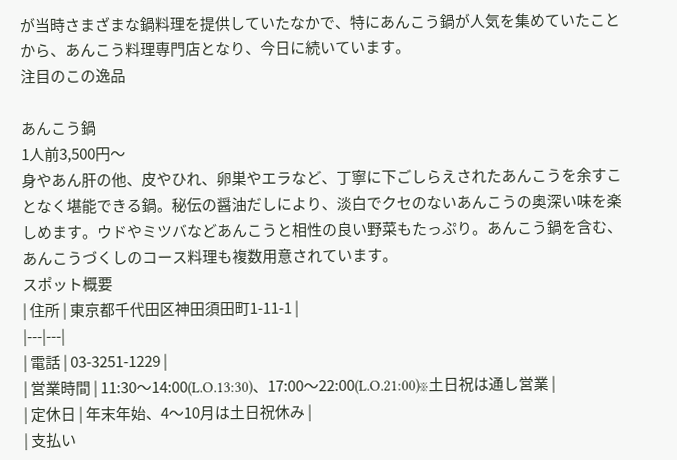が当時さまざまな鍋料理を提供していたなかで、特にあんこう鍋が人気を集めていたことから、あんこう料理専門店となり、今日に続いています。
注目のこの逸品

あんこう鍋
1人前3,500円〜
身やあん肝の他、皮やひれ、卵巣やエラなど、丁寧に下ごしらえされたあんこうを余すことなく堪能できる鍋。秘伝の醤油だしにより、淡白でクセのないあんこうの奥深い味を楽しめます。ウドやミツバなどあんこうと相性の良い野菜もたっぷり。あんこう鍋を含む、あんこうづくしのコース料理も複数用意されています。
スポット概要
| 住所 | 東京都千代田区神田須田町1-11-1 |
|---|---|
| 電話 | 03-3251-1229 |
| 営業時間 | 11:30〜14:00(L.O.13:30)、17:00〜22:00(L.O.21:00)※土日祝は通し営業 |
| 定休日 | 年末年始、4〜10月は土日祝休み |
| 支払い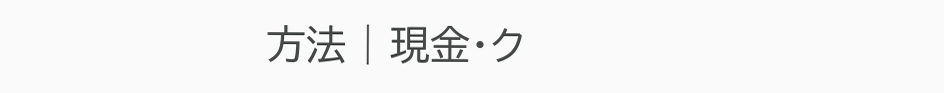方法 | 現金・ク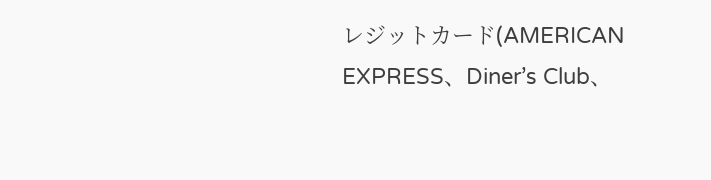レジットカード(AMERICAN EXPRESS、Diner’s Club、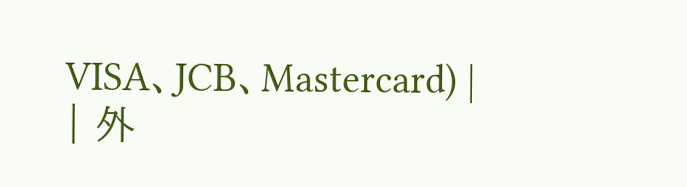VISA、JCB、Mastercard) |
| 外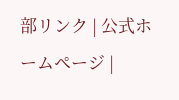部リンク | 公式ホームページ |